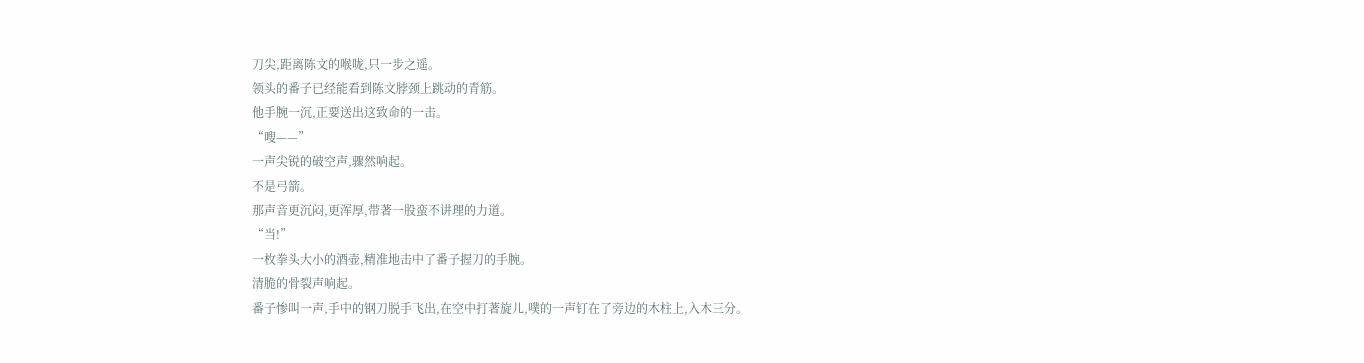刀尖,距离陈文的喉咙,只一步之遥。
领头的番子已经能看到陈文脖颈上跳动的青筋。
他手腕一沉,正要送出这致命的一击。
“嗖——”
一声尖锐的破空声,骤然响起。
不是弓箭。
那声音更沉闷,更浑厚,带著一股蛮不讲理的力道。
“当!”
一枚拳头大小的酒壶,精准地击中了番子握刀的手腕。
清脆的骨裂声响起。
番子惨叫一声,手中的钢刀脱手飞出,在空中打著旋儿,噗的一声钉在了旁边的木柱上,入木三分。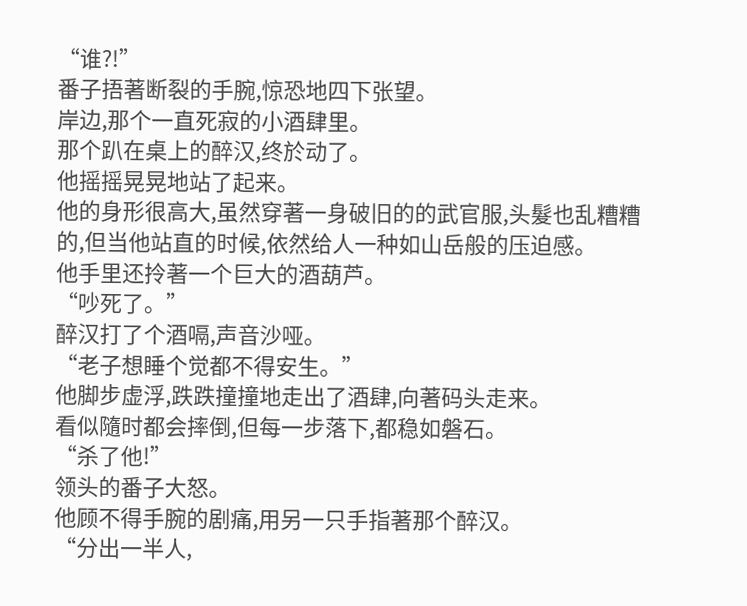“谁?!”
番子捂著断裂的手腕,惊恐地四下张望。
岸边,那个一直死寂的小酒肆里。
那个趴在桌上的醉汉,终於动了。
他摇摇晃晃地站了起来。
他的身形很高大,虽然穿著一身破旧的的武官服,头髮也乱糟糟的,但当他站直的时候,依然给人一种如山岳般的压迫感。
他手里还拎著一个巨大的酒葫芦。
“吵死了。”
醉汉打了个酒嗝,声音沙哑。
“老子想睡个觉都不得安生。”
他脚步虚浮,跌跌撞撞地走出了酒肆,向著码头走来。
看似隨时都会摔倒,但每一步落下,都稳如磐石。
“杀了他!”
领头的番子大怒。
他顾不得手腕的剧痛,用另一只手指著那个醉汉。
“分出一半人,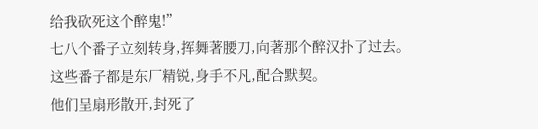给我砍死这个醉鬼!”
七八个番子立刻转身,挥舞著腰刀,向著那个醉汉扑了过去。
这些番子都是东厂精锐,身手不凡,配合默契。
他们呈扇形散开,封死了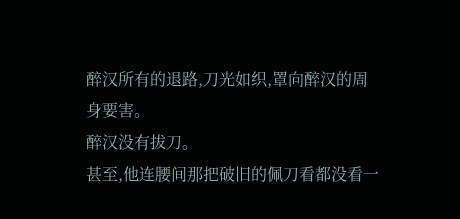醉汉所有的退路,刀光如织,罩向醉汉的周身要害。
醉汉没有拔刀。
甚至,他连腰间那把破旧的佩刀看都没看一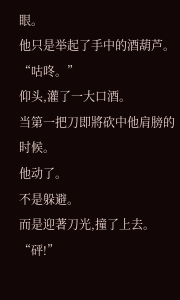眼。
他只是举起了手中的酒葫芦。
“咕咚。”
仰头,灌了一大口酒。
当第一把刀即將砍中他肩膀的时候。
他动了。
不是躲避。
而是迎著刀光,撞了上去。
“砰!”